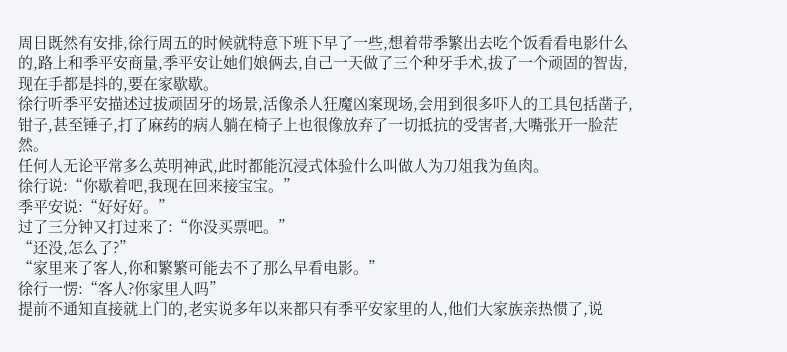周日既然有安排,徐行周五的时候就特意下班下早了一些,想着带季繁出去吃个饭看看电影什么的,路上和季平安商量,季平安让她们娘俩去,自己一天做了三个种牙手术,拔了一个顽固的智齿,现在手都是抖的,要在家歇歇。
徐行听季平安描述过拔顽固牙的场景,活像杀人狂魔凶案现场,会用到很多吓人的工具包括凿子,钳子,甚至锤子,打了麻药的病人躺在椅子上也很像放弃了一切抵抗的受害者,大嘴张开一脸茫然。
任何人无论平常多么英明神武,此时都能沉浸式体验什么叫做人为刀俎我为鱼肉。
徐行说:“你歇着吧,我现在回来接宝宝。”
季平安说:“好好好。”
过了三分钟又打过来了:“你没买票吧。”
“还没,怎么了?”
“家里来了客人,你和繁繁可能去不了那么早看电影。”
徐行一愣:“客人?你家里人吗”
提前不通知直接就上门的,老实说多年以来都只有季平安家里的人,他们大家族亲热惯了,说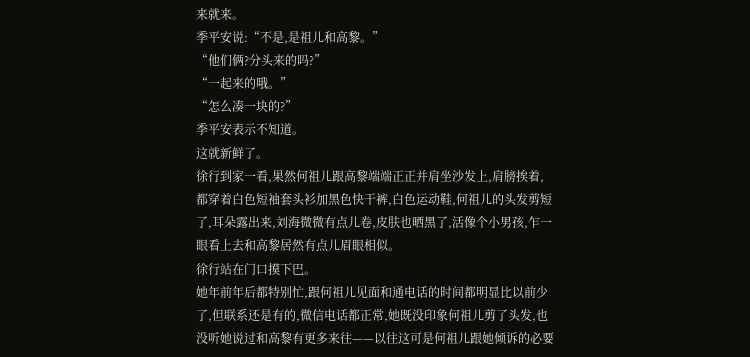来就来。
季平安说:“不是,是祖儿和高黎。”
“他们俩?分头来的吗?”
“一起来的哦。”
“怎么凑一块的?”
季平安表示不知道。
这就新鲜了。
徐行到家一看,果然何祖儿跟高黎端端正正并肩坐沙发上,肩膀挨着,都穿着白色短袖套头衫加黑色快干裤,白色运动鞋,何祖儿的头发剪短了,耳朵露出来,刘海微微有点儿卷,皮肤也晒黑了,活像个小男孩,乍一眼看上去和高黎居然有点儿眉眼相似。
徐行站在门口摸下巴。
她年前年后都特别忙,跟何祖儿见面和通电话的时间都明显比以前少了,但联系还是有的,微信电话都正常,她既没印象何祖儿剪了头发,也没听她说过和高黎有更多来往——以往这可是何祖儿跟她倾诉的必要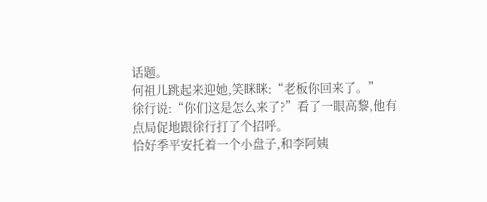话题。
何祖儿跳起来迎她,笑眯眯:“老板你回来了。”
徐行说:“你们这是怎么来了?”看了一眼高黎,他有点局促地跟徐行打了个招呼。
恰好季平安托着一个小盘子,和李阿姨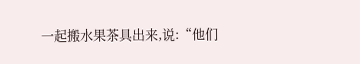一起搬水果茶具出来,说:“他们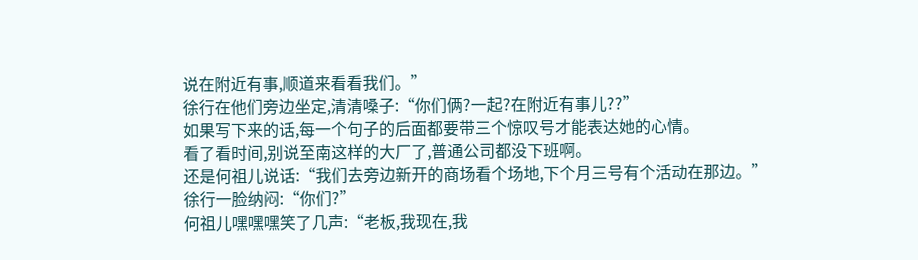说在附近有事,顺道来看看我们。”
徐行在他们旁边坐定,清清嗓子:“你们俩?一起?在附近有事儿??”
如果写下来的话,每一个句子的后面都要带三个惊叹号才能表达她的心情。
看了看时间,别说至南这样的大厂了,普通公司都没下班啊。
还是何祖儿说话:“我们去旁边新开的商场看个场地,下个月三号有个活动在那边。”
徐行一脸纳闷:“你们?”
何祖儿嘿嘿嘿笑了几声:“老板,我现在,我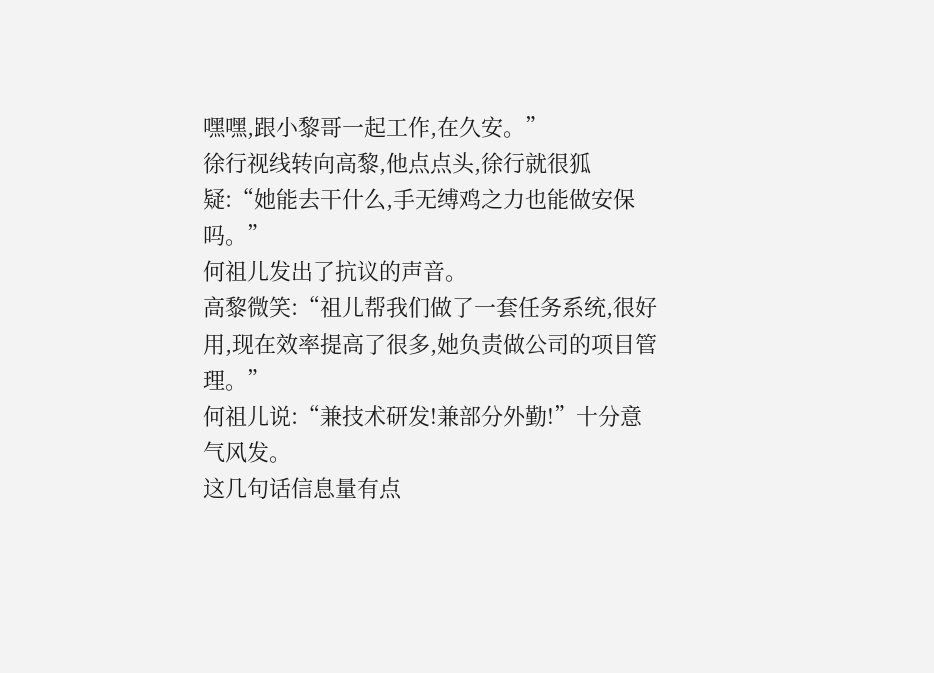嘿嘿,跟小黎哥一起工作,在久安。”
徐行视线转向高黎,他点点头,徐行就很狐疑:“她能去干什么,手无缚鸡之力也能做安保吗。”
何祖儿发出了抗议的声音。
高黎微笑:“祖儿帮我们做了一套任务系统,很好用,现在效率提高了很多,她负责做公司的项目管理。”
何祖儿说:“兼技术研发!兼部分外勤!”十分意气风发。
这几句话信息量有点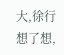大,徐行想了想,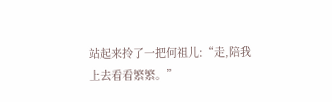站起来拎了一把何祖儿:“走,陪我上去看看繁繁。”